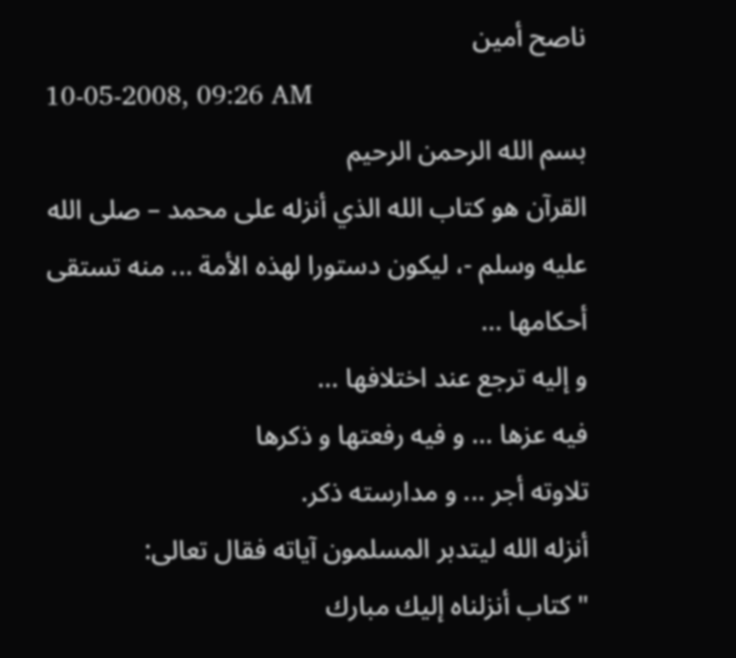ناصح أمين
10-05-2008, 09:26 AM
بسم الله الرحمن الرحيم
القرآن هو كتاب الله الذي أنزله على محمد – صلى الله عليه وسلم -، ليكون دستورا لهذه الأمة ... منه تستقى أحكامها ...
و إليه ترجع عند اختلافها ...
فيه عزها ... و فيه رفعتها و ذكرها
تلاوته أجر ... و مدارسته ذكر.
أنزله الله ليتدبر المسلمون آياته فقال تعالى:
" كتاب أنزلناه إليك مبارك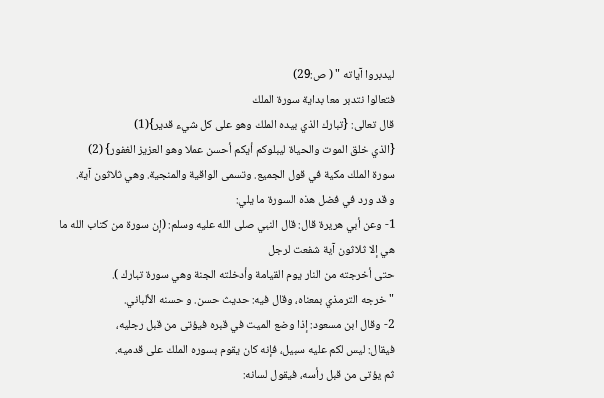ليدبروا آياته " ( ص:29)
فتعالوا نتدبر معا بداية سورة الملك
قال تعالى: {تبارك الذي بيده الملك وهو على كل شيء قدير}(1)
{الذي خلق الموت والحياة ليبلوكم أيكم أحسن عملا وهو العزيز الغفور} (2)
سورة الملك مكية في قول الجميع. وتسمى الواقية والمنجية. وهي ثلاثون آية.
و قد ورد في فضل هذه السورة ما يلي:
1- وعن أبي هريرة قال: قال النبي صلى الله عليه وسلم: (إن سورة من كتاب الله ما هي إلا ثلاثون آية شفعت لرجل
حتى أخرجته من النار يوم القيامة وأدخلته الجنة وهي سورة تبارك ).
"خرجه الترمذي بمعناه، وقال فيه: حديث حسن. و حسنه الألباني.
2- وقال ابن مسعود: إذا وضع الميت في قبره فيؤتى من قبل رجليه،
فيقال: ليس لكم عليه سبيل، فإنه كان يقوم بسوره الملك على قدميه.
ثم يؤتى من قبل رأسه، فيقول لسانه: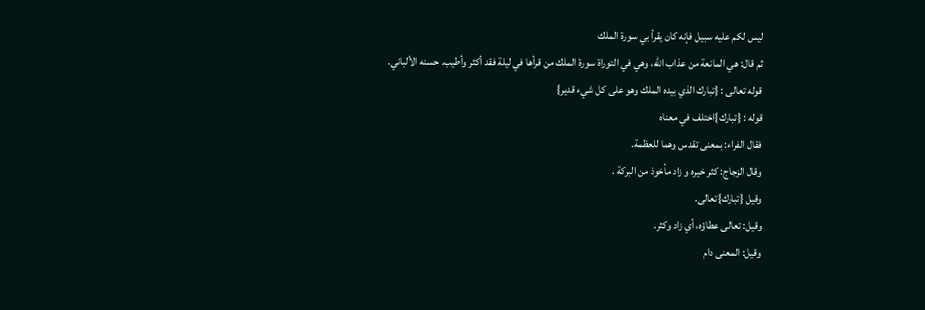ليس لكم عليه سبيل فإنه كان يقرأ بي سورة الملك
ثم قال: هي المانعة من عذاب الله، وهي في التوراة سورة الملك من قرأها في ليلة فقد أكثر وأطيب. حسنه الألباني.
قوله تعالى : {تبارك الذي بيده الملك وهو على كل شيء قدير}
قوله : {تبارك}اختلف في معناه
فقال الفراء: بمعنى تقدس وهما للعظمة.
وقال الزجاج: كثر خيره و زاد مأخوذ من البركة .
وقيل {تبارك}تعالى.
وقيل: تعالى عطاؤه، أي زاد وكثر.
وقيل: المعنى دام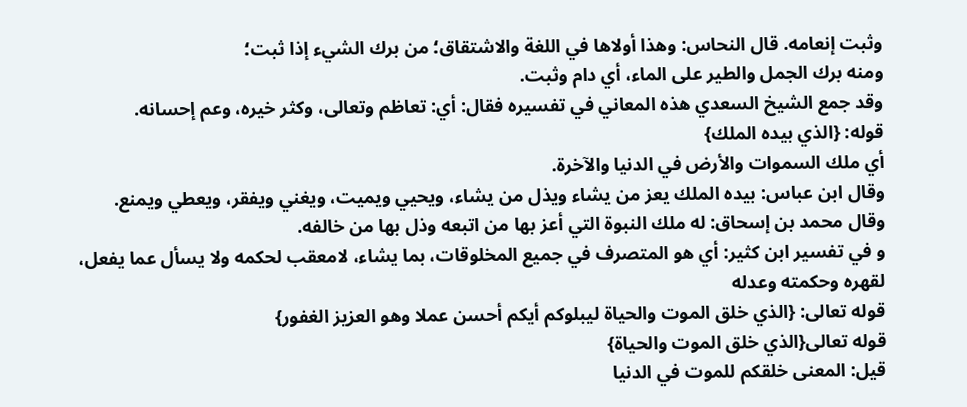وثبت إنعامه. قال النحاس: وهذا أولاها في اللغة والاشتقاق؛ من برك الشيء إذا ثبت؛
ومنه برك الجمل والطير على الماء، أي دام وثبت.
وقد جمع الشيخ السعدي هذه المعاني في تفسيره فقال: أي: تعاظم وتعالى، وكثر خيره، وعم إحسانه.
قوله: {الذي بيده الملك}
أي ملك السموات والأرض في الدنيا والآخرة.
وقال ابن عباس: بيده الملك يعز من يشاء ويذل من يشاء، ويحيي ويميت، ويغني ويفقر، ويعطي ويمنع.
وقال محمد بن إسحاق: له ملك النبوة التي أعز بها من اتبعه وذل بها من خالفه.
و في تفسير ابن كثير: أي هو المتصرف في جميع المخلوقات، بما يشاء، لامعقب لحكمه ولا يسأل عما يفعل،
لقهره وحكمته وعدله
قوله تعالى: {الذي خلق الموت والحياة ليبلوكم أيكم أحسن عملا وهو العزيز الغفور}
قوله تعالى{الذي خلق الموت والحياة}
قيل: المعنى خلقكم للموت في الدنيا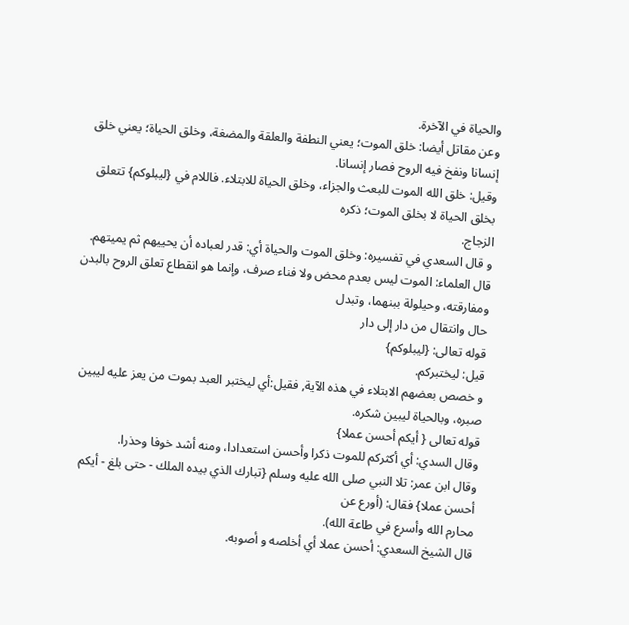والحياة في الآخرة.
وعن مقاتل أيضا: خلق الموت؛ يعني النطفة والعلقة والمضغة، وخلق الحياة؛ يعني خلق إنسانا ونفخ فيه الروح فصار إنسانا.
وقيل: خلق الله الموت للبعث والجزاء، وخلق الحياة للابتلاء. فاللام في {ليبلوكم} تتعلق بخلق الحياة لا بخلق الموت؛ ذكره
الزجاج.
و قال السعدي في تفسيره: وخلق الموت والحياة أي: قدر لعباده أن يحييهم ثم يميتهم.
قال العلماء: الموت ليس بعدم محض ولا فناء صرف، وإنما هو انقطاع تعلق الروح بالبدن ومفارقته، وحيلولة ببنهما، وتبدل
حال وانتقال من دار إلى دار
قوله تعالى: {ليبلوكم}
قيل: ليختبركم.
و خصص بعضهم الابتلاء في هذه الآية, فقيل:أي ليختبر العبد بموت من يعز عليه ليبين صبره، وبالحياة ليبين شكره.
قوله تعالى { أيكم أحسن عملا}
وقال السدي: أي أكثركم للموت ذكرا وأحسن استعدادا، ومنه أشد خوفا وحذرا.
وقال ابن عمر: تلا النبي صلى الله عليه وسلم {تبارك الذي بيده الملك - حتى بلغ - أيكم أحسن عملا} فقال: (أورع عن
محارم الله وأسرع في طاعة الله).
قال الشيخ السعدي: أحسن عملا أي أخلصه و أصوبه.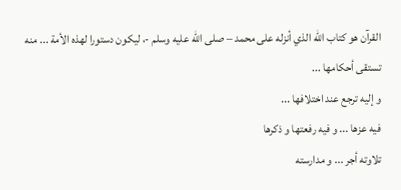القرآن هو كتاب الله الذي أنزله على محمد – صلى الله عليه وسلم -، ليكون دستورا لهذه الأمة ... منه تستقى أحكامها ...
و إليه ترجع عند اختلافها ...
فيه عزها ... و فيه رفعتها و ذكرها
تلاوته أجر ... و مدارسته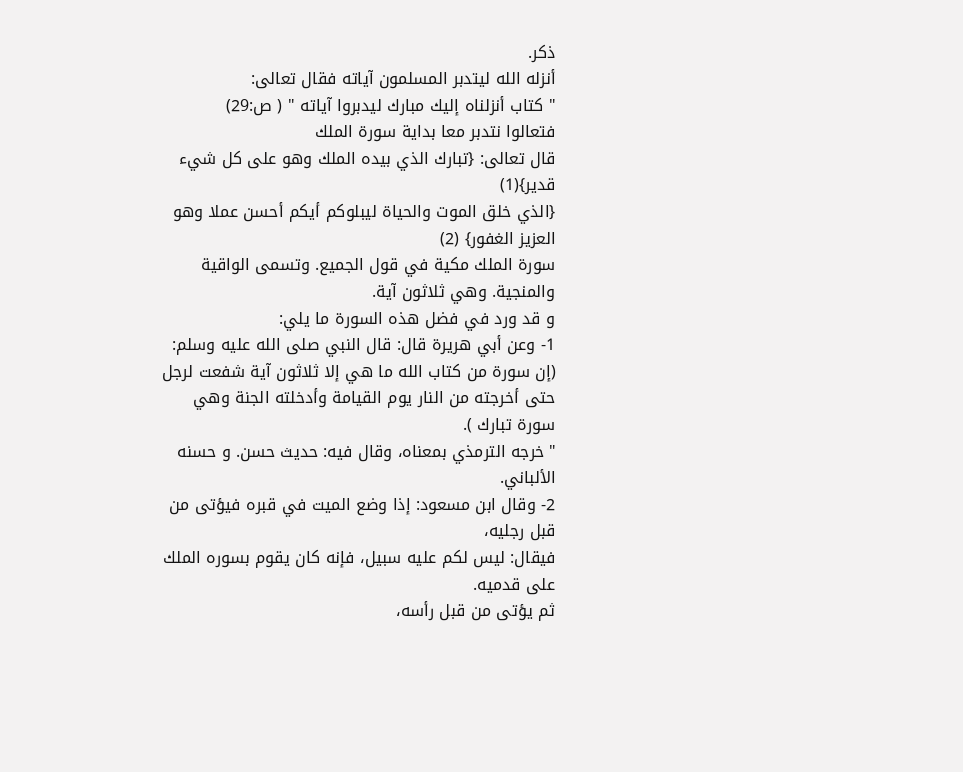ذكر.
أنزله الله ليتدبر المسلمون آياته فقال تعالى:
" كتاب أنزلناه إليك مبارك ليدبروا آياته " ( ص:29)
فتعالوا نتدبر معا بداية سورة الملك
قال تعالى: {تبارك الذي بيده الملك وهو على كل شيء قدير}(1)
{الذي خلق الموت والحياة ليبلوكم أيكم أحسن عملا وهو العزيز الغفور} (2)
سورة الملك مكية في قول الجميع. وتسمى الواقية والمنجية. وهي ثلاثون آية.
و قد ورد في فضل هذه السورة ما يلي:
1- وعن أبي هريرة قال: قال النبي صلى الله عليه وسلم: (إن سورة من كتاب الله ما هي إلا ثلاثون آية شفعت لرجل
حتى أخرجته من النار يوم القيامة وأدخلته الجنة وهي سورة تبارك ).
"خرجه الترمذي بمعناه، وقال فيه: حديث حسن. و حسنه الألباني.
2- وقال ابن مسعود: إذا وضع الميت في قبره فيؤتى من قبل رجليه،
فيقال: ليس لكم عليه سبيل، فإنه كان يقوم بسوره الملك على قدميه.
ثم يؤتى من قبل رأسه،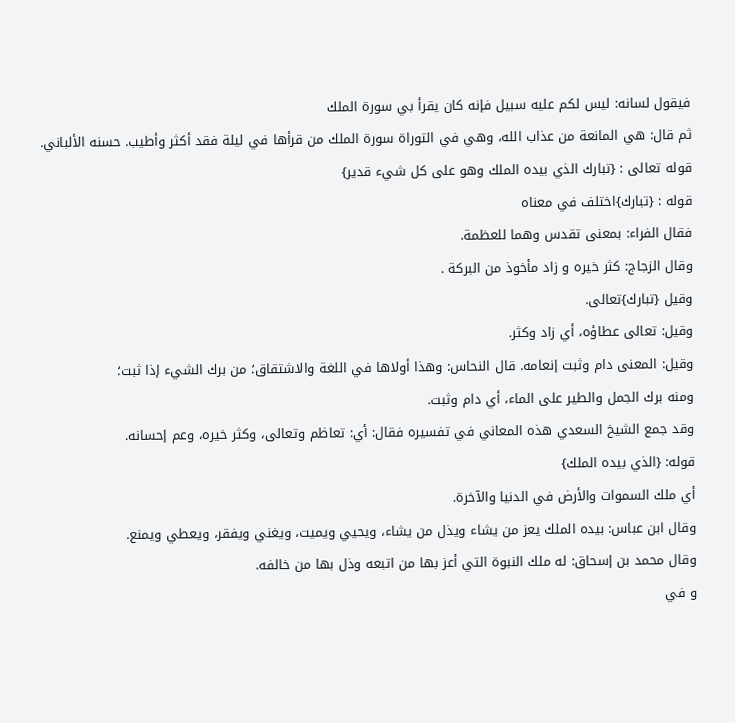فيقول لسانه: ليس لكم عليه سبيل فإنه كان يقرأ بي سورة الملك
ثم قال: هي المانعة من عذاب الله، وهي في التوراة سورة الملك من قرأها في ليلة فقد أكثر وأطيب. حسنه الألباني.
قوله تعالى : {تبارك الذي بيده الملك وهو على كل شيء قدير}
قوله : {تبارك}اختلف في معناه
فقال الفراء: بمعنى تقدس وهما للعظمة.
وقال الزجاج: كثر خيره و زاد مأخوذ من البركة .
وقيل {تبارك}تعالى.
وقيل: تعالى عطاؤه، أي زاد وكثر.
وقيل: المعنى دام وثبت إنعامه. قال النحاس: وهذا أولاها في اللغة والاشتقاق؛ من برك الشيء إذا ثبت؛
ومنه برك الجمل والطير على الماء، أي دام وثبت.
وقد جمع الشيخ السعدي هذه المعاني في تفسيره فقال: أي: تعاظم وتعالى، وكثر خيره، وعم إحسانه.
قوله: {الذي بيده الملك}
أي ملك السموات والأرض في الدنيا والآخرة.
وقال ابن عباس: بيده الملك يعز من يشاء ويذل من يشاء، ويحيي ويميت، ويغني ويفقر، ويعطي ويمنع.
وقال محمد بن إسحاق: له ملك النبوة التي أعز بها من اتبعه وذل بها من خالفه.
و في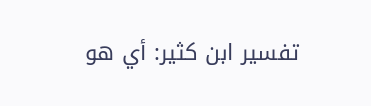تفسير ابن كثير: أي هو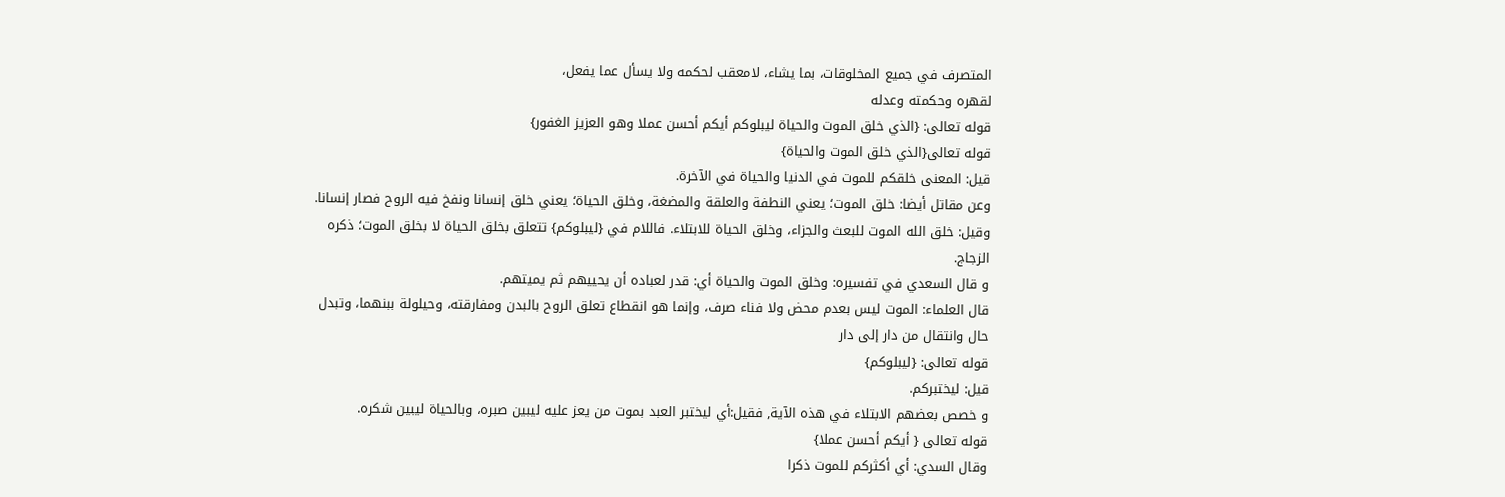المتصرف في جميع المخلوقات، بما يشاء، لامعقب لحكمه ولا يسأل عما يفعل،
لقهره وحكمته وعدله
قوله تعالى: {الذي خلق الموت والحياة ليبلوكم أيكم أحسن عملا وهو العزيز الغفور}
قوله تعالى{الذي خلق الموت والحياة}
قيل: المعنى خلقكم للموت في الدنيا والحياة في الآخرة.
وعن مقاتل أيضا: خلق الموت؛ يعني النطفة والعلقة والمضغة، وخلق الحياة؛ يعني خلق إنسانا ونفخ فيه الروح فصار إنسانا.
وقيل: خلق الله الموت للبعث والجزاء، وخلق الحياة للابتلاء. فاللام في {ليبلوكم} تتعلق بخلق الحياة لا بخلق الموت؛ ذكره
الزجاج.
و قال السعدي في تفسيره: وخلق الموت والحياة أي: قدر لعباده أن يحييهم ثم يميتهم.
قال العلماء: الموت ليس بعدم محض ولا فناء صرف، وإنما هو انقطاع تعلق الروح بالبدن ومفارقته، وحيلولة ببنهما، وتبدل
حال وانتقال من دار إلى دار
قوله تعالى: {ليبلوكم}
قيل: ليختبركم.
و خصص بعضهم الابتلاء في هذه الآية, فقيل:أي ليختبر العبد بموت من يعز عليه ليبين صبره، وبالحياة ليبين شكره.
قوله تعالى { أيكم أحسن عملا}
وقال السدي: أي أكثركم للموت ذكرا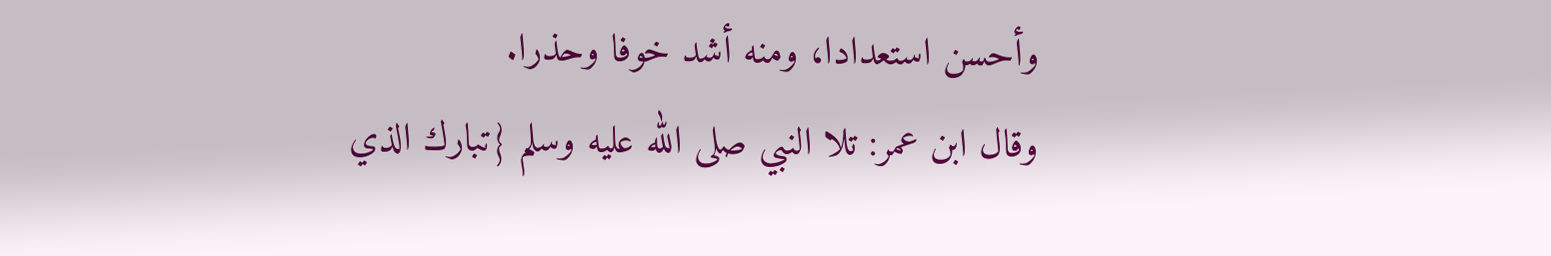وأحسن استعدادا، ومنه أشد خوفا وحذرا.
وقال ابن عمر: تلا النبي صلى الله عليه وسلم {تبارك الذي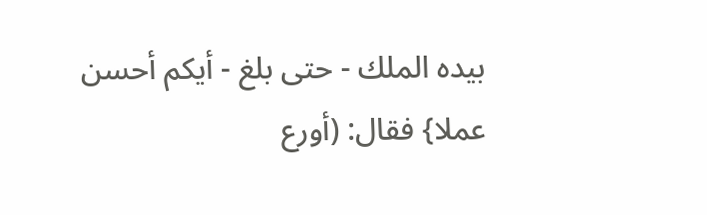بيده الملك - حتى بلغ - أيكم أحسن عملا} فقال: (أورع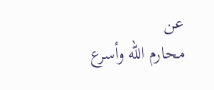عن
محارم الله وأسرع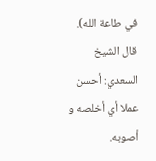في طاعة الله).
قال الشيخ السعدي: أحسن عملا أي أخلصه و أصوبه.